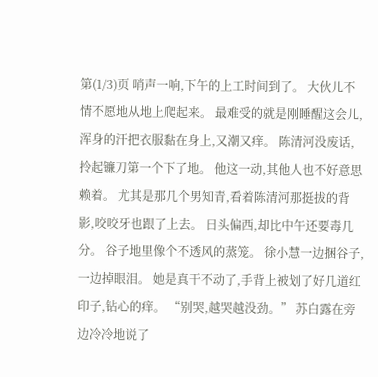第(1/3)页 哨声一响,下午的上工时间到了。 大伙儿不情不愿地从地上爬起来。 最难受的就是刚睡醒这会儿,浑身的汗把衣服黏在身上,又潮又痒。 陈清河没废话,拎起镰刀第一个下了地。 他这一动,其他人也不好意思赖着。 尤其是那几个男知青,看着陈清河那挺拔的背影,咬咬牙也跟了上去。 日头偏西,却比中午还要毒几分。 谷子地里像个不透风的蒸笼。 徐小慧一边捆谷子,一边掉眼泪。 她是真干不动了,手背上被划了好几道红印子,钻心的痒。 “别哭,越哭越没劲。” 苏白露在旁边冷冷地说了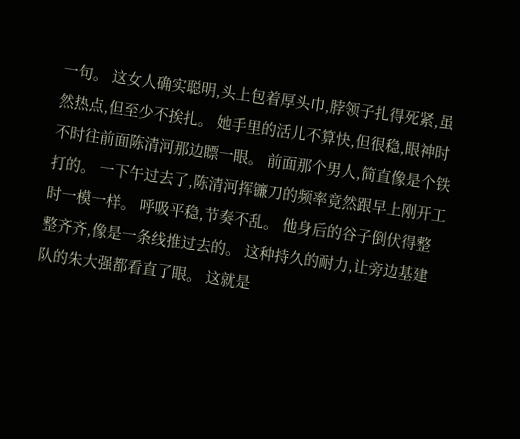一句。 这女人确实聪明,头上包着厚头巾,脖领子扎得死紧,虽然热点,但至少不挨扎。 她手里的活儿不算快,但很稳,眼神时不时往前面陈清河那边瞟一眼。 前面那个男人,简直像是个铁打的。 一下午过去了,陈清河挥镰刀的频率竟然跟早上刚开工时一模一样。 呼吸平稳,节奏不乱。 他身后的谷子倒伏得整整齐齐,像是一条线推过去的。 这种持久的耐力,让旁边基建队的朱大强都看直了眼。 这就是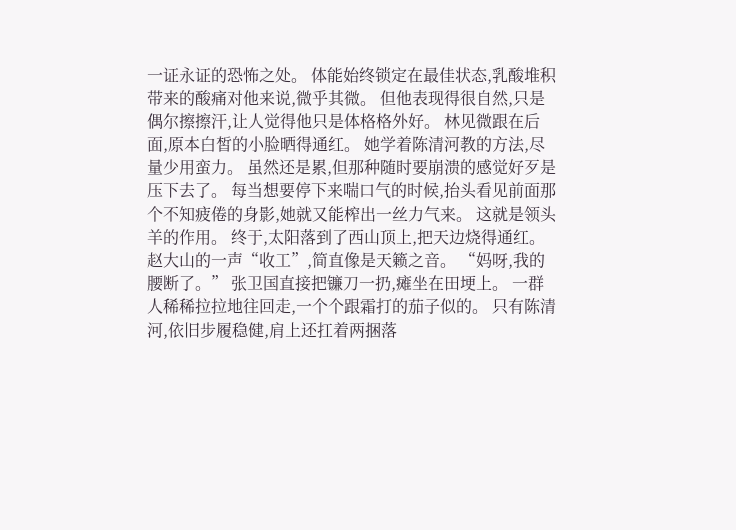一证永证的恐怖之处。 体能始终锁定在最佳状态,乳酸堆积带来的酸痛对他来说,微乎其微。 但他表现得很自然,只是偶尔擦擦汗,让人觉得他只是体格格外好。 林见微跟在后面,原本白皙的小脸晒得通红。 她学着陈清河教的方法,尽量少用蛮力。 虽然还是累,但那种随时要崩溃的感觉好歹是压下去了。 每当想要停下来喘口气的时候,抬头看见前面那个不知疲倦的身影,她就又能榨出一丝力气来。 这就是领头羊的作用。 终于,太阳落到了西山顶上,把天边烧得通红。 赵大山的一声“收工”,简直像是天籁之音。 “妈呀,我的腰断了。” 张卫国直接把镰刀一扔,瘫坐在田埂上。 一群人稀稀拉拉地往回走,一个个跟霜打的茄子似的。 只有陈清河,依旧步履稳健,肩上还扛着两捆落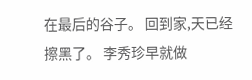在最后的谷子。 回到家,天已经擦黑了。 李秀珍早就做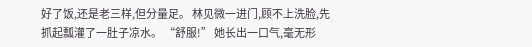好了饭,还是老三样,但分量足。 林见微一进门,顾不上洗脸,先抓起瓢灌了一肚子凉水。 “舒服!” 她长出一口气,毫无形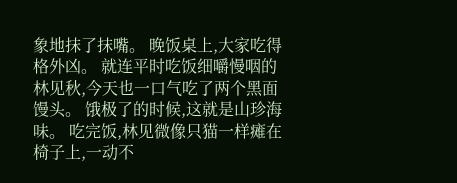象地抹了抹嘴。 晚饭桌上,大家吃得格外凶。 就连平时吃饭细嚼慢咽的林见秋,今天也一口气吃了两个黑面馒头。 饿极了的时候,这就是山珍海味。 吃完饭,林见微像只猫一样瘫在椅子上,一动不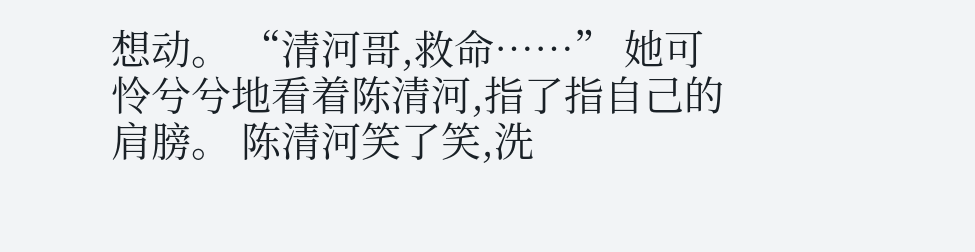想动。 “清河哥,救命……” 她可怜兮兮地看着陈清河,指了指自己的肩膀。 陈清河笑了笑,洗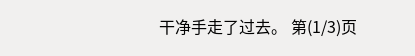干净手走了过去。 第(1/3)页